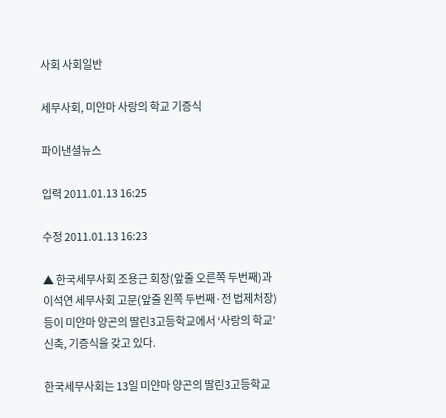사회 사회일반

세무사회, 미얀마 사랑의 학교 기증식

파이낸셜뉴스

입력 2011.01.13 16:25

수정 2011.01.13 16:23

▲ 한국세무사회 조용근 회장(앞줄 오른쪽 두번째)과 이석연 세무사회 고문(앞줄 왼쪽 두번째·전 법제처장)등이 미얀마 양곤의 딸린3고등학교에서 ‘사랑의 학교’ 신축, 기증식을 갖고 있다.

한국세무사회는 13일 미얀마 양곤의 딸린3고등학교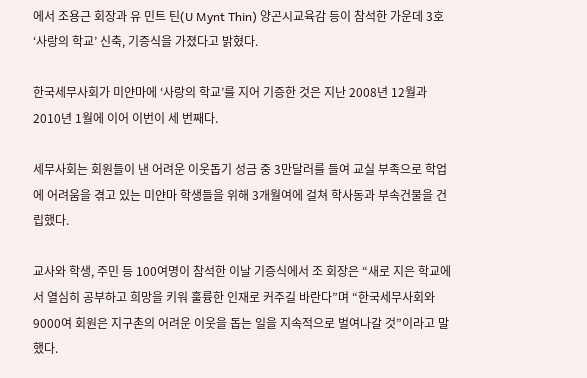에서 조용근 회장과 유 민트 틴(U Mynt Thin) 양곤시교육감 등이 참석한 가운데 3호 ‘사랑의 학교’ 신축, 기증식을 가졌다고 밝혔다.

한국세무사회가 미얀마에 ‘사랑의 학교’를 지어 기증한 것은 지난 2008년 12월과 2010년 1월에 이어 이번이 세 번째다.

세무사회는 회원들이 낸 어려운 이웃돕기 성금 중 3만달러를 들여 교실 부족으로 학업에 어려움을 겪고 있는 미얀마 학생들을 위해 3개월여에 걸쳐 학사동과 부속건물을 건립했다.

교사와 학생, 주민 등 100여명이 참석한 이날 기증식에서 조 회장은 “새로 지은 학교에서 열심히 공부하고 희망을 키워 훌륭한 인재로 커주길 바란다”며 “한국세무사회와 9000여 회원은 지구촌의 어려운 이웃을 돕는 일을 지속적으로 벌여나갈 것”이라고 말했다.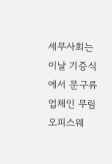세무사회는 이날 기증식에서 문구류 업체인 무림오피스웨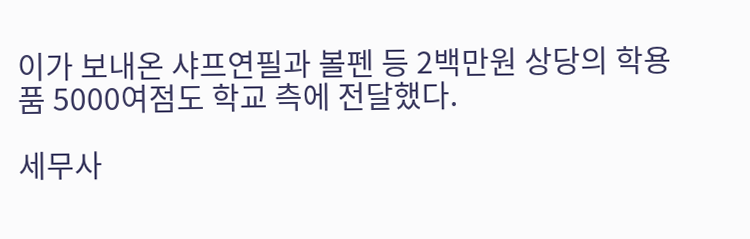이가 보내온 샤프연필과 볼펜 등 2백만원 상당의 학용품 5000여점도 학교 측에 전달했다.

세무사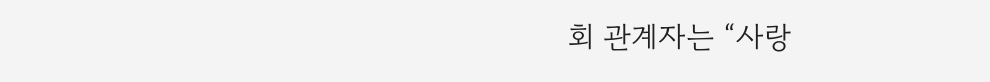회 관계자는 “사랑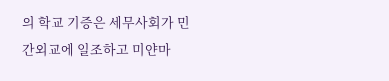의 학교 기증은 세무사회가 민간외교에 일조하고 미얀마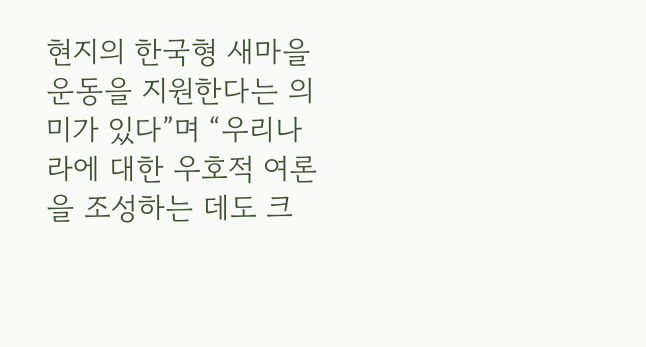현지의 한국형 새마을운동을 지원한다는 의미가 있다”며 “우리나라에 대한 우호적 여론을 조성하는 데도 크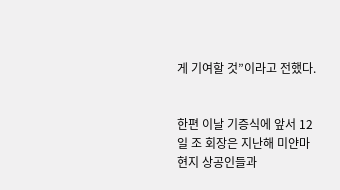게 기여할 것”이라고 전했다.


한편 이날 기증식에 앞서 12일 조 회장은 지난해 미얀마 현지 상공인들과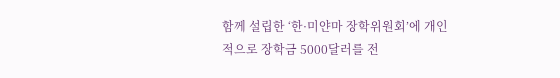함께 설립한 ‘한·미얀마 장학위원회’에 개인적으로 장학금 5000달러를 전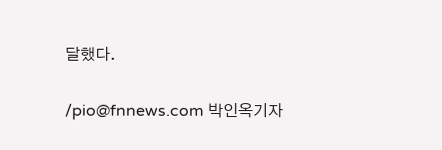달했다.

/pio@fnnews.com 박인옥기자